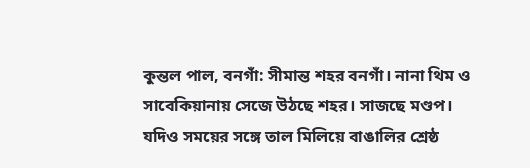কুন্তল পাল, বনগাঁ: সীমান্ত শহর বনগাঁ। নানা থিম ও সাবেকিয়ানায় সেজে উঠছে শহর। সাজছে মণ্ডপ। যদিও সময়ের সঙ্গে তাল মিলিয়ে বাঙালির শ্রেষ্ঠ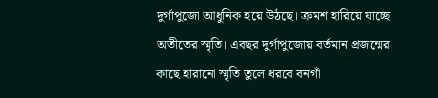দুর্গাপুজো আধুনিক হয়ে উঠছে। ক্রমশ হারিয়ে যাচ্ছে অতীতের স্মৃতি। এবছর দুর্গাপুজোয় বর্তমান প্রজন্মের কাছে হারানো স্মৃতি তুলে ধরবে বনগাঁ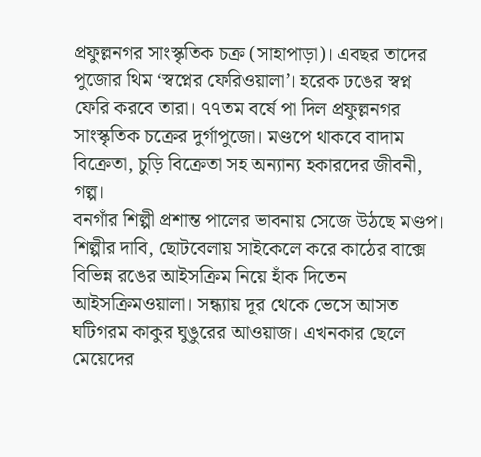প্রফুল্লনগর সাংস্কৃতিক চক্র (সাহাপাড়া)। এবছর তাদের পুজোর থিম ‘স্বপ্নের ফেরিওয়ালা’। হরেক ঢঙের স্বপ্ন ফেরি করবে তারা। ৭৭তম বর্ষে পা দিল প্রফুল্লনগর সাংস্কৃতিক চক্রের দুর্গাপুজো। মণ্ডপে থাকবে বাদাম বিক্রেতা, চুড়ি বিক্রেতা সহ অন্যান্য হকারদের জীবনী, গল্প।
বনগাঁর শিল্পী প্রশান্ত পালের ভাবনায় সেজে উঠছে মণ্ডপ। শিল্পীর দাবি, ছোটবেলায় সাইকেলে করে কাঠের বাক্সে বিভিন্ন রঙের আইসক্রিম নিয়ে হাঁক দিতেন আইসক্রিমওয়ালা। সন্ধ্যায় দূর থেকে ভেসে আসত ঘটিগরম কাকুর ঘুঙুরের আওয়াজ। এখনকার ছেলে মেয়েদের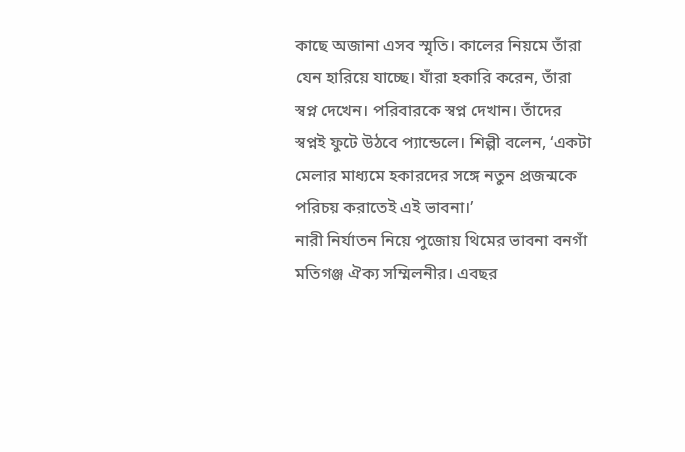কাছে অজানা এসব স্মৃতি। কালের নিয়মে তাঁরা যেন হারিয়ে যাচ্ছে। যাঁরা হকারি করেন, তাঁরা স্বপ্ন দেখেন। পরিবারকে স্বপ্ন দেখান। তাঁদের স্বপ্নই ফুটে উঠবে প্যান্ডেলে। শিল্পী বলেন, ‘একটা মেলার মাধ্যমে হকারদের সঙ্গে নতুন প্রজন্মকে পরিচয় করাতেই এই ভাবনা।’
নারী নির্যাতন নিয়ে পুজোয় থিমের ভাবনা বনগাঁ মতিগঞ্জ ঐক্য সম্মিলনীর। এবছর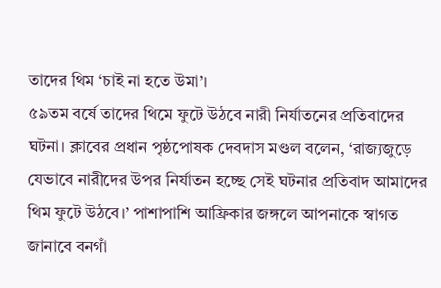তাদের থিম ‘চাই না হতে উমা’।
৫৯তম বর্ষে তাদের থিমে ফুটে উঠবে নারী নির্যাতনের প্রতিবাদের ঘটনা। ক্লাবের প্রধান পৃষ্ঠপোষক দেবদাস মণ্ডল বলেন, ‘রাজ্যজুড়ে যেভাবে নারীদের উপর নির্যাতন হচ্ছে সেই ঘটনার প্রতিবাদ আমাদের থিম ফুটে উঠবে।’ পাশাপাশি আফ্রিকার জঙ্গলে আপনাকে স্বাগত জানাবে বনগাঁ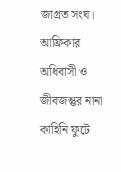জাগ্রত সংঘ। আফ্রিকার অধিবাসী ও জীবজন্তুর নানা কাহিনি ফুটে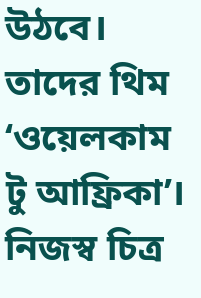উঠবে। তাদের থিম ‘ওয়েলকাম টু আফ্রিকা’। নিজস্ব চিত্র